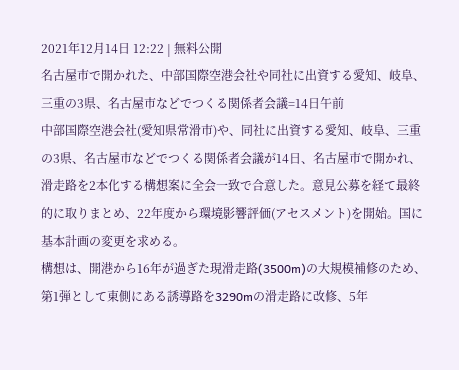2021年12月14日 12:22 | 無料公開
名古屋市で開かれた、中部国際空港会社や同社に出資する愛知、岐阜、三重の3県、名古屋市などでつくる関係者会議=14日午前
中部国際空港会社(愛知県常滑市)や、同社に出資する愛知、岐阜、三重の3県、名古屋市などでつくる関係者会議が14日、名古屋市で開かれ、滑走路を2本化する構想案に全会一致で合意した。意見公募を経て最終的に取りまとめ、22年度から環境影響評価(アセスメント)を開始。国に基本計画の変更を求める。
構想は、開港から16年が過ぎた現滑走路(3500m)の大規模補修のため、第1弾として東側にある誘導路を3290mの滑走路に改修、5年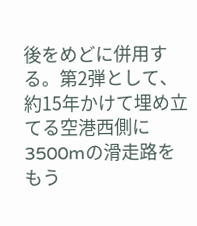後をめどに併用する。第2弾として、約15年かけて埋め立てる空港西側に3500mの滑走路をもう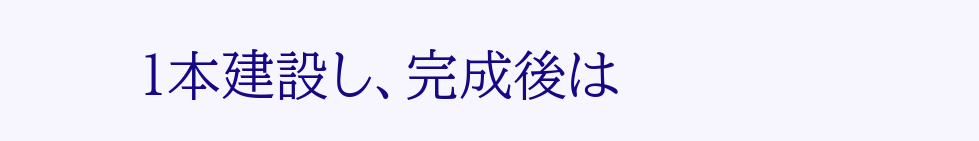1本建設し、完成後は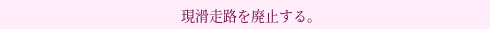現滑走路を廃止する。